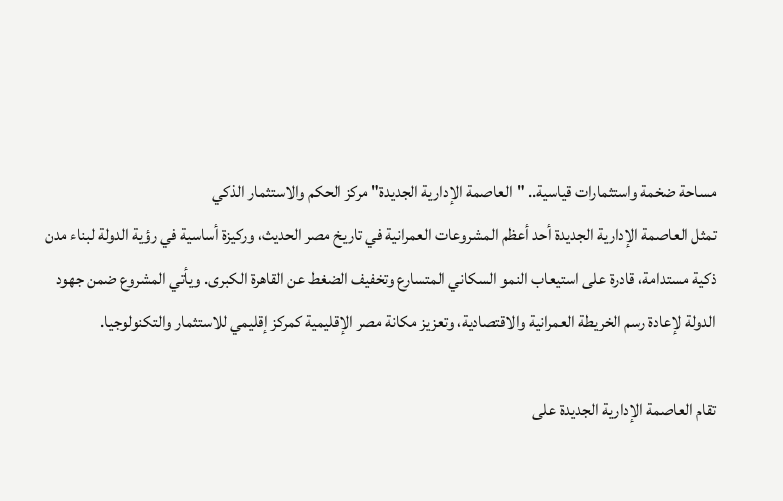مساحة ضخمة واستثمارات قياسية.. "العاصمة الإدارية الجديدة" مركز الحكم والاستثمار الذكي
تمثل العاصمة الإدارية الجديدة أحد أعظم المشروعات العمرانية في تاريخ مصر الحديث، وركيزة أساسية في رؤية الدولة لبناء مدن ذكية مستدامة، قادرة على استيعاب النمو السكاني المتسارع وتخفيف الضغط عن القاهرة الكبرى. ويأتي المشروع ضمن جهود الدولة لإعادة رسم الخريطة العمرانية والاقتصادية، وتعزيز مكانة مصر الإقليمية كمركز إقليمي للاستثمار والتكنولوجيا.

تقام العاصمة الإدارية الجديدة على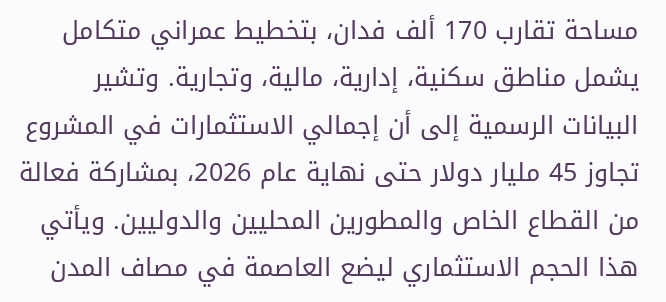مساحة تقارب 170 ألف فدان، بتخطيط عمراني متكامل يشمل مناطق سكنية، إدارية، مالية، وتجارية. وتشير البيانات الرسمية إلى أن إجمالي الاستثمارات في المشروع تجاوز 45 مليار دولار حتى نهاية عام 2026، بمشاركة فعالة من القطاع الخاص والمطورين المحليين والدوليين. ويأتي هذا الحجم الاستثماري ليضع العاصمة في مصاف المدن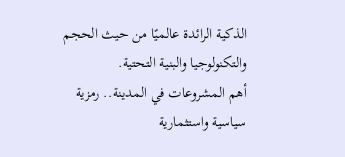الذكية الرائدة عالميًا من حيث الحجم والتكنولوجيا والبنية التحتية.
أهم المشروعات في المدينة.. رمزية سياسية واستثمارية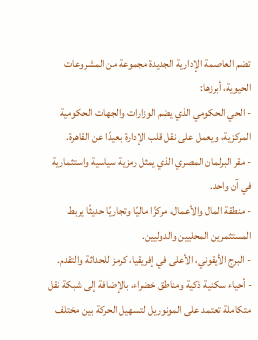تضم العاصمة الإدارية الجديدة مجموعة من المشروعات الحيوية، أبرزها:
- الحي الحكومي الذي يضم الوزارات والجهات الحكومية المركزية، ويعمل على نقل قلب الإدارة بعيدًا عن القاهرة.
- مقر البرلمان المصري الذي يمثل رمزية سياسية واستثمارية في آن واحد.
- منطقة المال والأعمال، مركزًا ماليًا وتجاريًا حديثًا يربط المستثمرين المحليين والدوليين.
- البرج الأيقوني، الأعلى في إفريقيا، كرمز للحداثة والتقدم.
- أحياء سكنية ذكية ومناطق خضراء، بالإضافة إلى شبكة نقل متكاملة تعتمد على المونوريل لتسهيل الحركة بين مختلف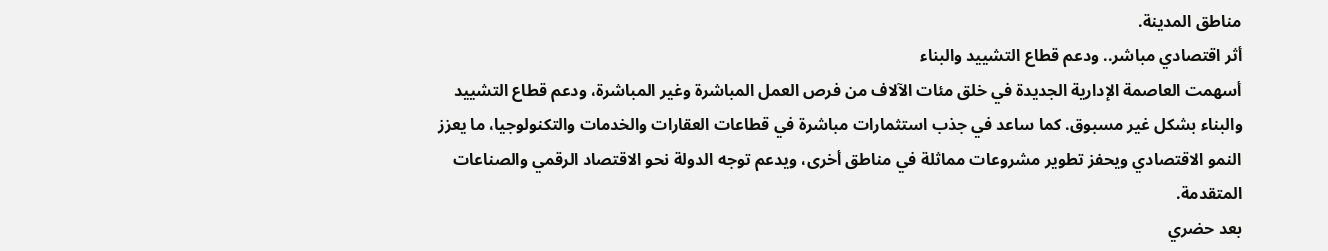مناطق المدينة.
أثر اقتصادي مباشر.. ودعم قطاع التشييد والبناء
أسهمت العاصمة الإدارية الجديدة في خلق مئات الآلاف من فرص العمل المباشرة وغير المباشرة، ودعم قطاع التشييد والبناء بشكل غير مسبوق. كما ساعد في جذب استثمارات مباشرة في قطاعات العقارات والخدمات والتكنولوجيا، ما يعزز النمو الاقتصادي ويحفز تطوير مشروعات مماثلة في مناطق أخرى، ويدعم توجه الدولة نحو الاقتصاد الرقمي والصناعات المتقدمة.
بعد حضري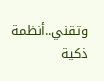وتقني..أنظمة ذكية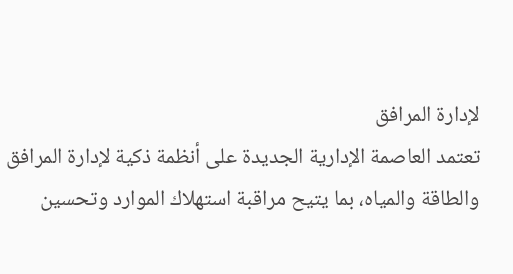لإدارة المرافق
تعتمد العاصمة الإدارية الجديدة على أنظمة ذكية لإدارة المرافق والطاقة والمياه، بما يتيح مراقبة استهلاك الموارد وتحسين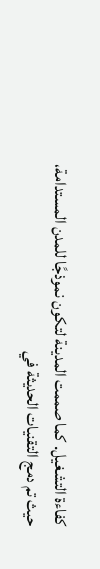كفاءة التشغيل. كما صممت المدينة لتكون نموذجًا للمدن المستدامة، حيث تم دمج التقنيات الحديثة في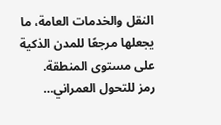النقل والخدمات العامة، ما يجعلها مرجعًا للمدن الذكية على مستوى المنطقة.
رمز للتحول العمراني…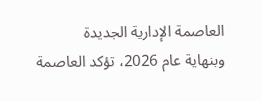العاصمة الإدارية الجديدة
وبنهاية عام 2026، تؤكد العاصمة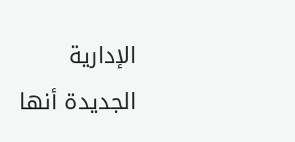الإدارية الجديدة أنها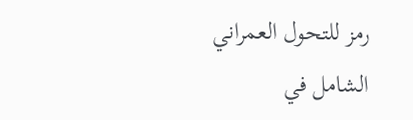رمز للتحول العمراني الشامل في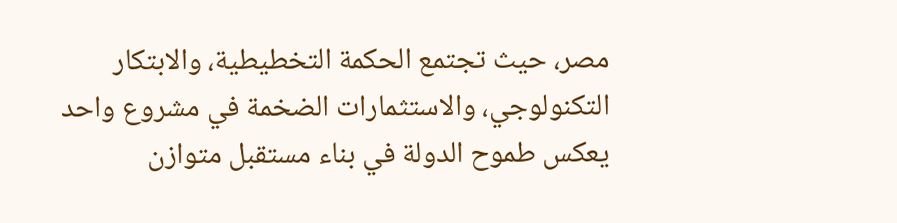مصر، حيث تجتمع الحكمة التخطيطية، والابتكار التكنولوجي، والاستثمارات الضخمة في مشروع واحد يعكس طموح الدولة في بناء مستقبل متوازن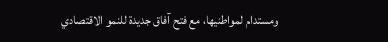ومستدام لمواطنيها، مع فتح آفاق جديدة للنمو الاقتصادي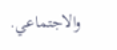والاجتماعي.